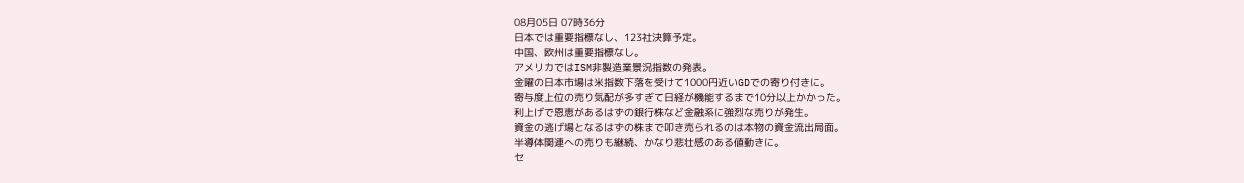08月05日 07時36分
日本では重要指標なし、123社決算予定。
中国、欧州は重要指標なし。
アメリカではISM非製造業景況指数の発表。
金曜の日本市場は米指数下落を受けて1000円近いGDでの寄り付きに。
寄与度上位の売り気配が多すぎて日経が機能するまで10分以上かかった。
利上げで恩恵があるはずの銀行株など金融系に強烈な売りが発生。
資金の逃げ場となるはずの株まで叩き売られるのは本物の資金流出局面。
半導体関連への売りも継続、かなり悲壮感のある値動きに。
セ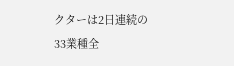クターは2日連続の33業種全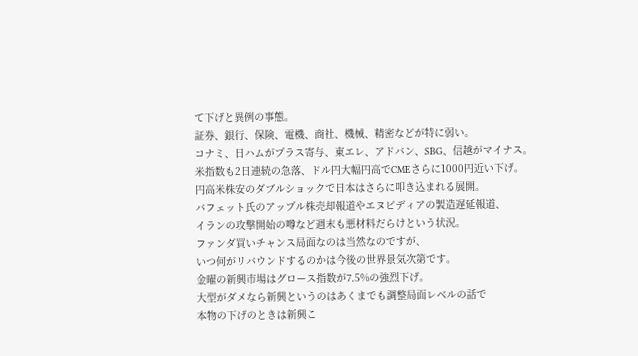て下げと異例の事態。
証券、銀行、保険、電機、商社、機械、精密などが特に弱い。
コナミ、日ハムがプラス寄与、東エレ、アドバン、SBG、信越がマイナス。
米指数も2日連続の急落、ドル円大幅円高でCMEさらに1000円近い下げ。
円高米株安のダブルショックで日本はさらに叩き込まれる展開。
バフェット氏のアップル株売却報道やエヌビディアの製造遅延報道、
イランの攻撃開始の噂など週末も悪材料だらけという状況。
ファンダ買いチャンス局面なのは当然なのですが、
いつ何がリバウンドするのかは今後の世界景気次第です。
金曜の新興市場はグロース指数が7.5%の強烈下げ。
大型がダメなら新興というのはあくまでも調整局面レベルの話で
本物の下げのときは新興こ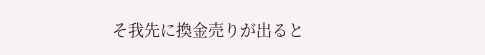そ我先に換金売りが出ると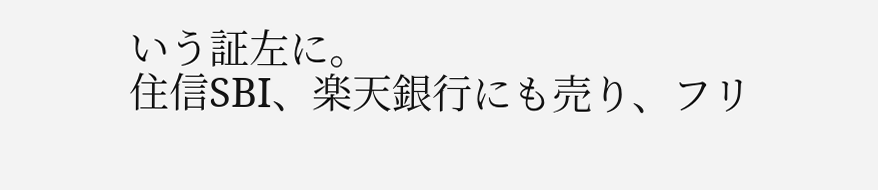いう証左に。
住信SBI、楽天銀行にも売り、フリ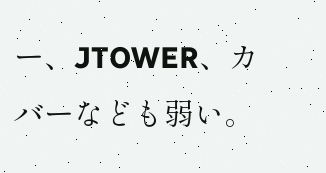ー、JTOWER、カバーなども弱い。